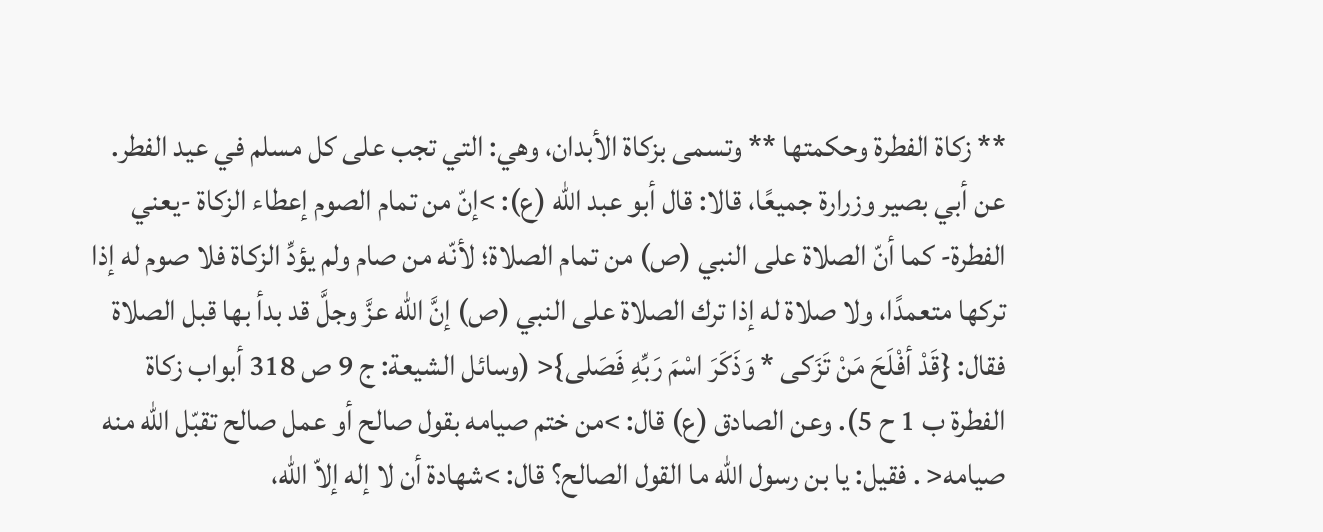** زكاة الفطرة وحكمتها ** وتسمى بزكاة الأبدان، وهي: التي تجب على كل مسلم في عيد الفطر. عن أبي بصير وزرارة جميعًا، قالا: قال أبو عبد الله (ع): >إنّ من تمام الصوم إعطاء الزكاة -يعني الفطرة- كما أنّ الصلاة على النبي (ص) من تمام الصلاة؛ لأنّه من صام ولم يؤدِّ الزكاة فلا صوم له إذا تركها متعمدًا، ولا صلاة له إذا ترك الصلاة على النبي (ص) إنَّ الله عزَّ وجلَّ قد بدأ بها قبل الصلاة فقال: {قَدْ أفْلَحَ مَنْ تَزَكى * وَذَكَرَ اسْمَ رَبِّهِ فَصَلى}< (وسائل الشيعة: ج 9 ص 318 أبواب زكاة الفطرة ب 1 ح 5). وعن الصادق (ع) قال: >من ختم صيامه بقول صالح أو عمل صالح تقبّل الله منه صيامه< . فقيل: يا بن رسول الله ما القول الصالح؟ قال: >شهادة أن لا إله إلاّ الله،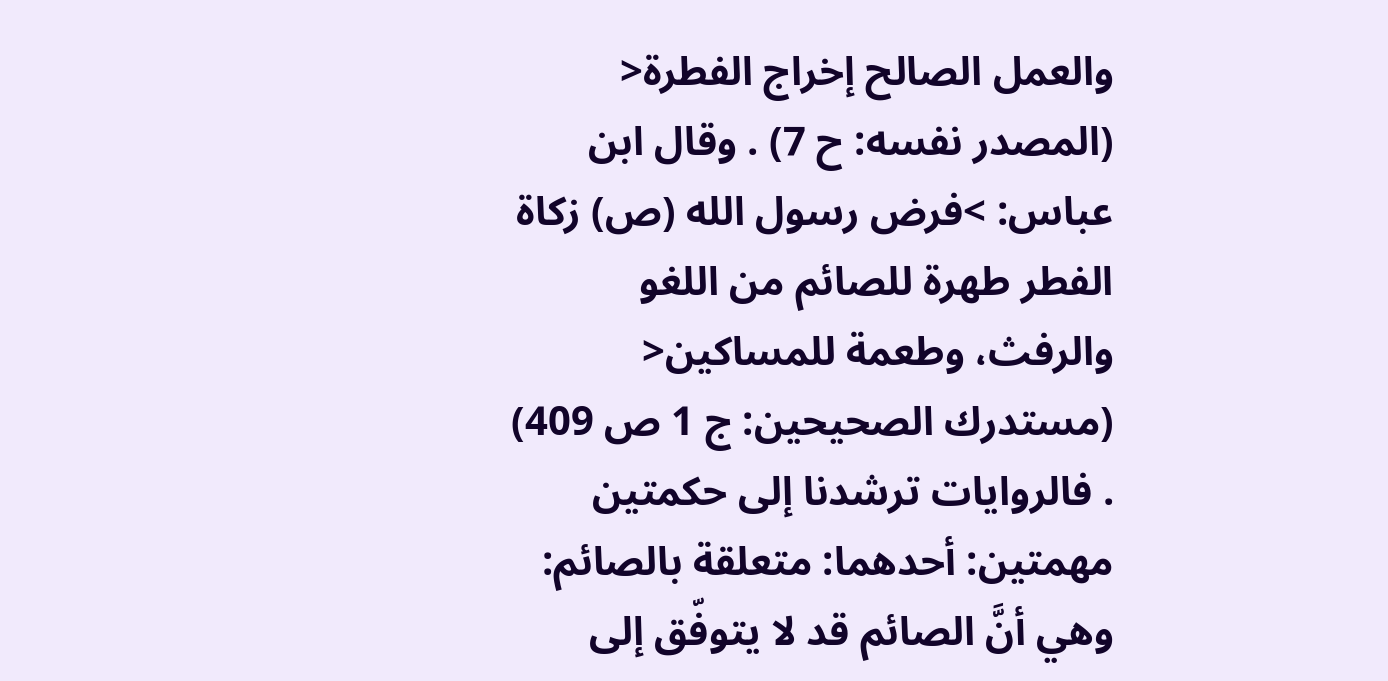والعمل الصالح إخراج الفطرة< (المصدر نفسه: ح 7) . وقال ابن عباس: >فرض رسول الله (ص) زكاة الفطر طهرة للصائم من اللغو والرفث، وطعمة للمساكين< (مستدرك الصحيحين: ج 1 ص 409) . فالروايات ترشدنا إلى حكمتين مهمتين: أحدهما: متعلقة بالصائم: وهي أنَّ الصائم قد لا يتوفّق إلى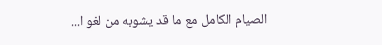الصيام الكامل مع ما قد يشوبه من لغو ا...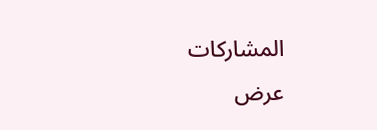المشاركات
عرض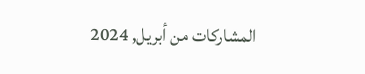المشاركات من أبريل, 2024